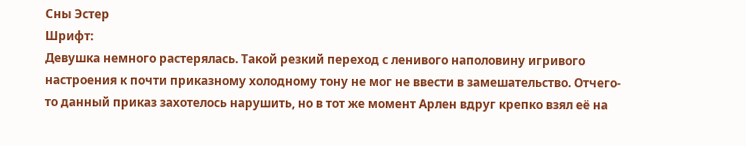Сны Эстер
Шрифт:
Девушка немного растерялась. Такой резкий переход с ленивого наполовину игривого настроения к почти приказному холодному тону не мог не ввести в замешательство. Отчего-то данный приказ захотелось нарушить, но в тот же момент Арлен вдруг крепко взял её на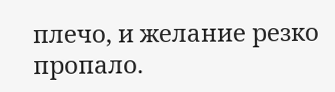плечо, и желание резко пропало.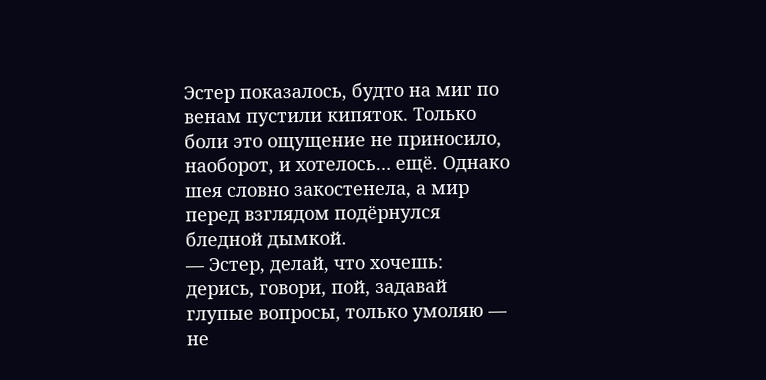Эстер показалось, будто на миг по венам пустили кипяток. Только боли это ощущение не приносило, наоборот, и хотелось… ещё. Однако шея словно закостенела, а мир перед взглядом подёрнулся бледной дымкой.
— Эстер, делай, что хочешь: дерись, говори, пой, задавай глупые вопросы, только умоляю — не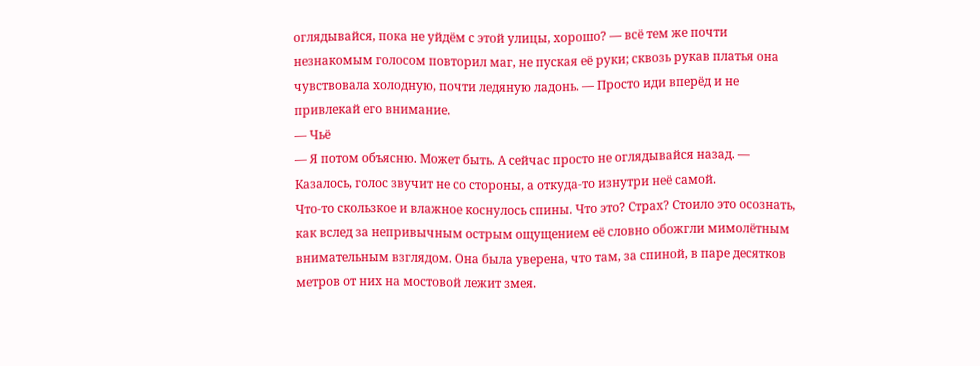оглядывайся, пока не уйдём с этой улицы, хорошо? — всё тем же почти незнакомым голосом повторил маг, не пуская её руки; сквозь рукав платья она чувствовала холодную, почти ледяную ладонь. — Просто иди вперёд и не привлекай его внимание.
— Чьё
— Я потом объясню. Может быть. А сейчас просто не оглядывайся назад. — Казалось, голос звучит не со стороны, а откуда-то изнутри неё самой.
Что-то скользкое и влажное коснулось спины. Что это? Страх? Стоило это осознать, как вслед за непривычным острым ощущением её словно обожгли мимолётным внимательным взглядом. Она была уверена, что там, за спиной, в паре десятков метров от них на мостовой лежит змея.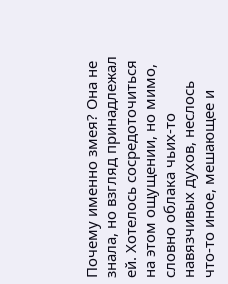Почему именно змея? Она не знала, но взгляд принадлежал ей. Хотелось сосредоточиться на этом ощущении, но мимо, словно облака чьих-то навязчивых духов, неслось что-то иное, мешающее и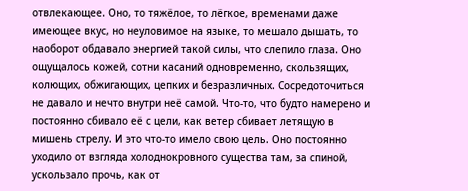отвлекающее. Оно, то тяжёлое, то лёгкое, временами даже имеющее вкус, но неуловимое на языке, то мешало дышать, то наоборот обдавало энергией такой силы, что слепило глаза. Оно ощущалось кожей, сотни касаний одновременно, скользящих, колющих, обжигающих, цепких и безразличных. Сосредоточиться не давало и нечто внутри неё самой. Что-то, что будто намерено и постоянно сбивало её с цели, как ветер сбивает летящую в мишень стрелу. И это что-то имело свою цель. Оно постоянно уходило от взгляда холоднокровного существа там, за спиной, ускользало прочь, как от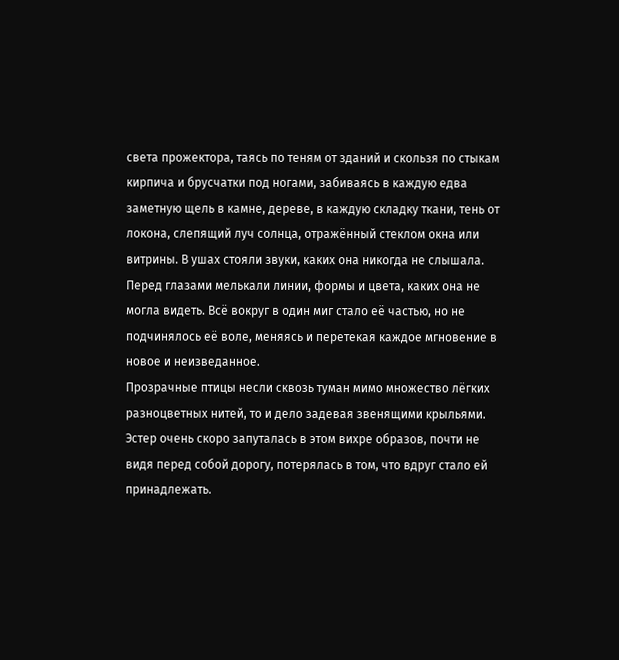света прожектора, таясь по теням от зданий и скользя по стыкам кирпича и брусчатки под ногами, забиваясь в каждую едва заметную щель в камне, дереве, в каждую складку ткани, тень от локона, слепящий луч солнца, отражённый стеклом окна или витрины. В ушах стояли звуки, каких она никогда не слышала. Перед глазами мелькали линии, формы и цвета, каких она не могла видеть. Всё вокруг в один миг стало её частью, но не подчинялось её воле, меняясь и перетекая каждое мгновение в новое и неизведанное.
Прозрачные птицы несли сквозь туман мимо множество лёгких разноцветных нитей, то и дело задевая звенящими крыльями.
Эстер очень скоро запуталась в этом вихре образов, почти не видя перед собой дорогу, потерялась в том, что вдруг стало ей принадлежать.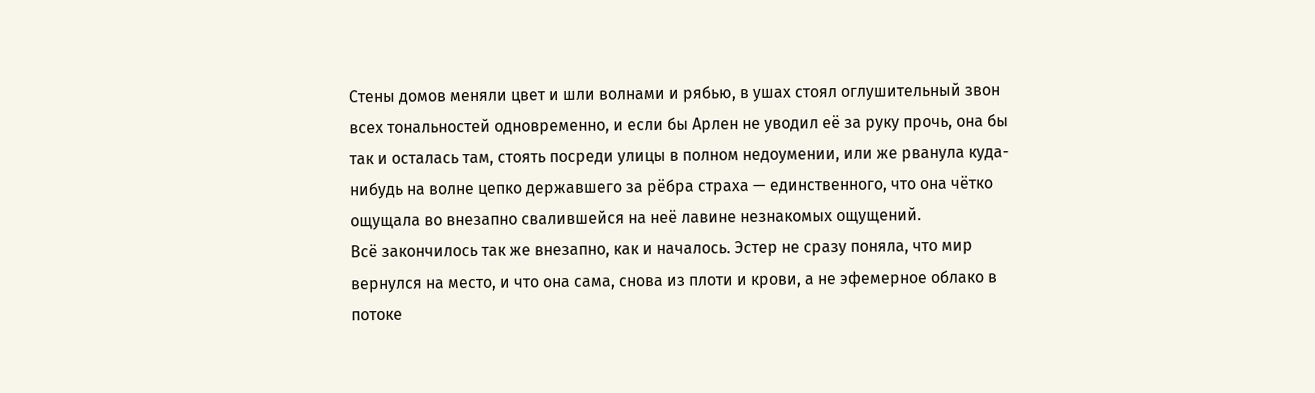Стены домов меняли цвет и шли волнами и рябью, в ушах стоял оглушительный звон всех тональностей одновременно, и если бы Арлен не уводил её за руку прочь, она бы так и осталась там, стоять посреди улицы в полном недоумении, или же рванула куда-нибудь на волне цепко державшего за рёбра страха — единственного, что она чётко ощущала во внезапно свалившейся на неё лавине незнакомых ощущений.
Всё закончилось так же внезапно, как и началось. Эстер не сразу поняла, что мир вернулся на место, и что она сама, снова из плоти и крови, а не эфемерное облако в потоке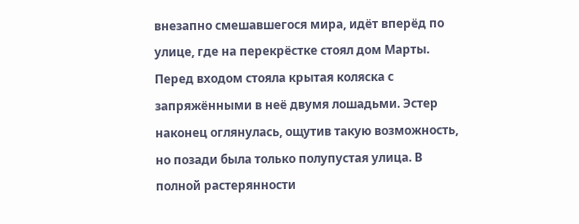внезапно смешавшегося мира, идёт вперёд по улице, где на перекрёстке стоял дом Марты. Перед входом стояла крытая коляска с запряжёнными в неё двумя лошадьми. Эстер наконец оглянулась, ощутив такую возможность, но позади была только полупустая улица. В полной растерянности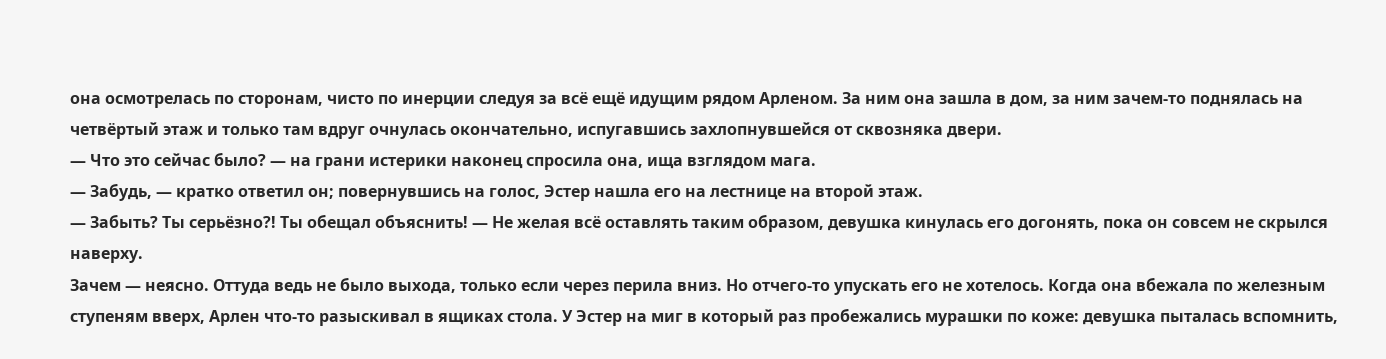она осмотрелась по сторонам, чисто по инерции следуя за всё ещё идущим рядом Арленом. За ним она зашла в дом, за ним зачем-то поднялась на четвёртый этаж и только там вдруг очнулась окончательно, испугавшись захлопнувшейся от сквозняка двери.
— Что это сейчас было? — на грани истерики наконец спросила она, ища взглядом мага.
— Забудь, — кратко ответил он; повернувшись на голос, Эстер нашла его на лестнице на второй этаж.
— Забыть? Ты серьёзно?! Ты обещал объяснить! — Не желая всё оставлять таким образом, девушка кинулась его догонять, пока он совсем не скрылся наверху.
Зачем — неясно. Оттуда ведь не было выхода, только если через перила вниз. Но отчего-то упускать его не хотелось. Когда она вбежала по железным ступеням вверх, Арлен что-то разыскивал в ящиках стола. У Эстер на миг в который раз пробежались мурашки по коже: девушка пыталась вспомнить,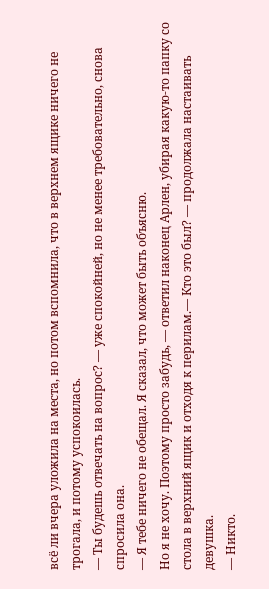всё ли вчера уложила на места, но потом вспомнила, что в верхнем ящике ничего не трогала, и потому успокоилась.
— Ты будешь отвечать на вопрос? — уже спокойней, но не менее требовательно, снова спросила она.
— Я тебе ничего не обещал. Я сказал, что может быть объясню.
Но я не хочу. Поэтому просто забудь, — ответил наконец Арлен, убирая какую-то папку со стола в верхний ящик и отходя к перилам.— Кто это был? — продолжала настаивать девушка.
— Никто.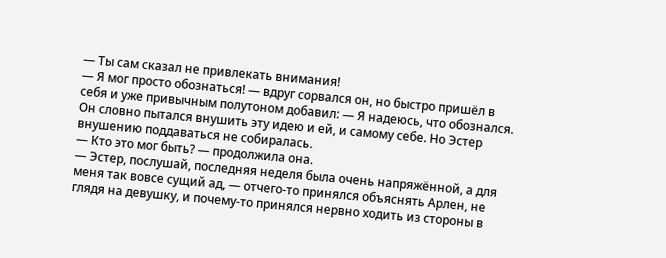— Ты сам сказал не привлекать внимания!
— Я мог просто обознаться! — вдруг сорвался он, но быстро пришёл в себя и уже привычным полутоном добавил: — Я надеюсь, что обознался.
Он словно пытался внушить эту идею и ей, и самому себе. Но Эстер внушению поддаваться не собиралась.
— Кто это мог быть? — продолжила она.
— Эстер, послушай, последняя неделя была очень напряжённой, а для меня так вовсе сущий ад, — отчего-то принялся объяснять Арлен, не глядя на девушку, и почему-то принялся нервно ходить из стороны в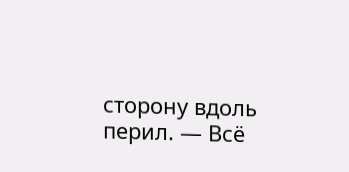сторону вдоль перил. — Всё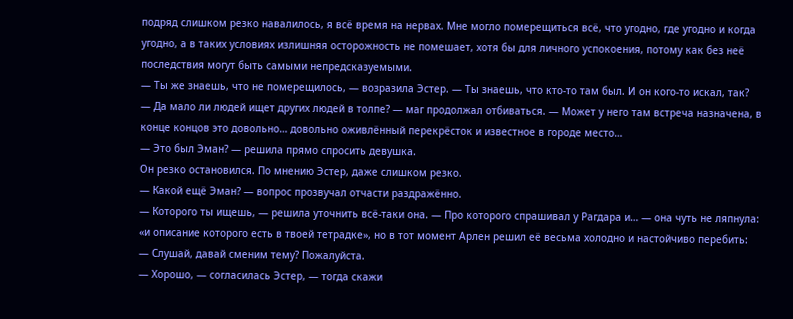подряд слишком резко навалилось, я всё время на нервах. Мне могло померещиться всё, что угодно, где угодно и когда угодно, а в таких условиях излишняя осторожность не помешает, хотя бы для личного успокоения, потому как без неё последствия могут быть самыми непредсказуемыми.
— Ты же знаешь, что не померещилось, — возразила Эстер. — Ты знаешь, что кто-то там был. И он кого-то искал, так?
— Да мало ли людей ищет других людей в толпе? — маг продолжал отбиваться. — Может у него там встреча назначена, в конце концов это довольно… довольно оживлённый перекрёсток и известное в городе место…
— Это был Эман? — решила прямо спросить девушка.
Он резко остановился. По мнению Эстер, даже слишком резко.
— Какой ещё Эман? — вопрос прозвучал отчасти раздражённо.
— Которого ты ищешь, — решила уточнить всё-таки она. — Про которого спрашивал у Рагдара и… — она чуть не ляпнула: «и описание которого есть в твоей тетрадке», но в тот момент Арлен решил её весьма холодно и настойчиво перебить:
— Слушай, давай сменим тему? Пожалуйста.
— Хорошо, — согласилась Эстер, — тогда скажи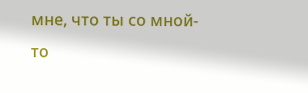мне, что ты со мной-то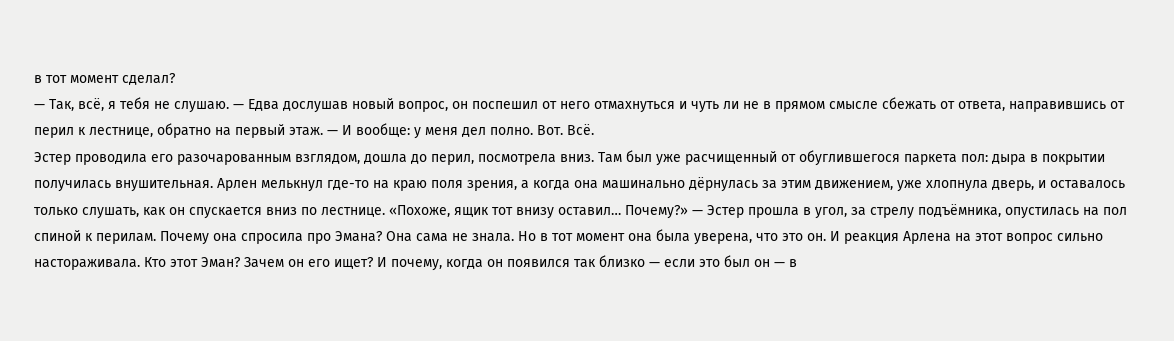в тот момент сделал?
— Так, всё, я тебя не слушаю. — Едва дослушав новый вопрос, он поспешил от него отмахнуться и чуть ли не в прямом смысле сбежать от ответа, направившись от перил к лестнице, обратно на первый этаж. — И вообще: у меня дел полно. Вот. Всё.
Эстер проводила его разочарованным взглядом, дошла до перил, посмотрела вниз. Там был уже расчищенный от обуглившегося паркета пол: дыра в покрытии получилась внушительная. Арлен мелькнул где-то на краю поля зрения, а когда она машинально дёрнулась за этим движением, уже хлопнула дверь, и оставалось только слушать, как он спускается вниз по лестнице. «Похоже, ящик тот внизу оставил… Почему?» — Эстер прошла в угол, за стрелу подъёмника, опустилась на пол спиной к перилам. Почему она спросила про Эмана? Она сама не знала. Но в тот момент она была уверена, что это он. И реакция Арлена на этот вопрос сильно настораживала. Кто этот Эман? Зачем он его ищет? И почему, когда он появился так близко — если это был он — в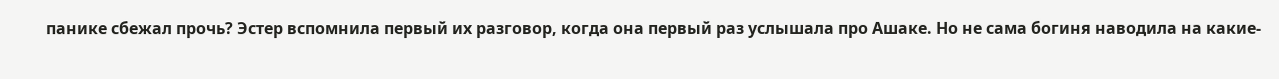панике сбежал прочь? Эстер вспомнила первый их разговор, когда она первый раз услышала про Ашаке. Но не сама богиня наводила на какие-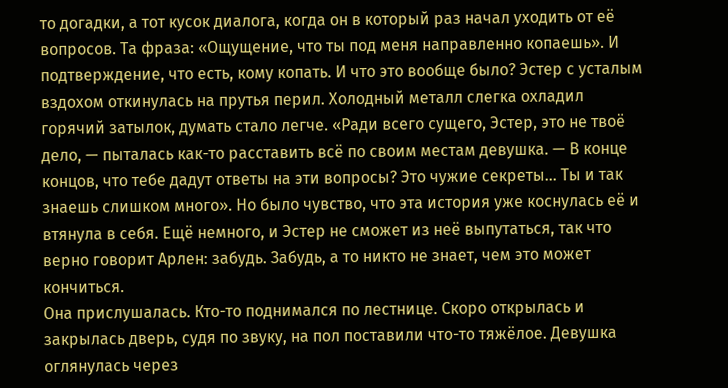то догадки, а тот кусок диалога, когда он в который раз начал уходить от её вопросов. Та фраза: «Ощущение, что ты под меня направленно копаешь». И подтверждение, что есть, кому копать. И что это вообще было? Эстер с усталым вздохом откинулась на прутья перил. Холодный металл слегка охладил горячий затылок, думать стало легче. «Ради всего сущего, Эстер, это не твоё дело, — пыталась как-то расставить всё по своим местам девушка. — В конце концов, что тебе дадут ответы на эти вопросы? Это чужие секреты… Ты и так знаешь слишком много». Но было чувство, что эта история уже коснулась её и втянула в себя. Ещё немного, и Эстер не сможет из неё выпутаться, так что верно говорит Арлен: забудь. Забудь, а то никто не знает, чем это может кончиться.
Она прислушалась. Кто-то поднимался по лестнице. Скоро открылась и закрылась дверь, судя по звуку, на пол поставили что-то тяжёлое. Девушка оглянулась через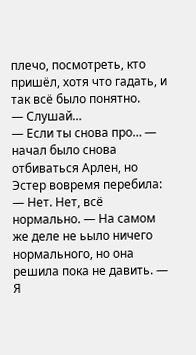плечо, посмотреть, кто пришёл, хотя что гадать, и так всё было понятно.
— Слушай…
— Если ты снова про… — начал было снова отбиваться Арлен, но Эстер вовремя перебила:
— Нет. Нет, всё нормально. — На самом же деле не ьыло ничего нормального, но она решила пока не давить. — Я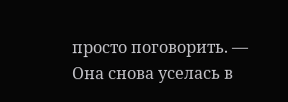просто поговорить. — Она снова уселась в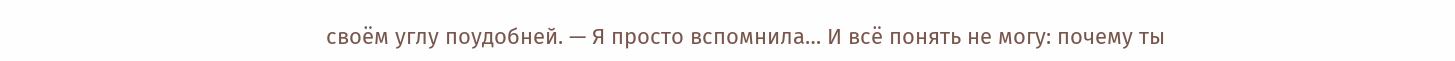своём углу поудобней. — Я просто вспомнила… И всё понять не могу: почему ты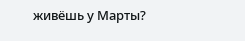живёшь у Марты?